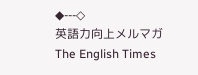◆---◇
英語力向上メルマガ The English Times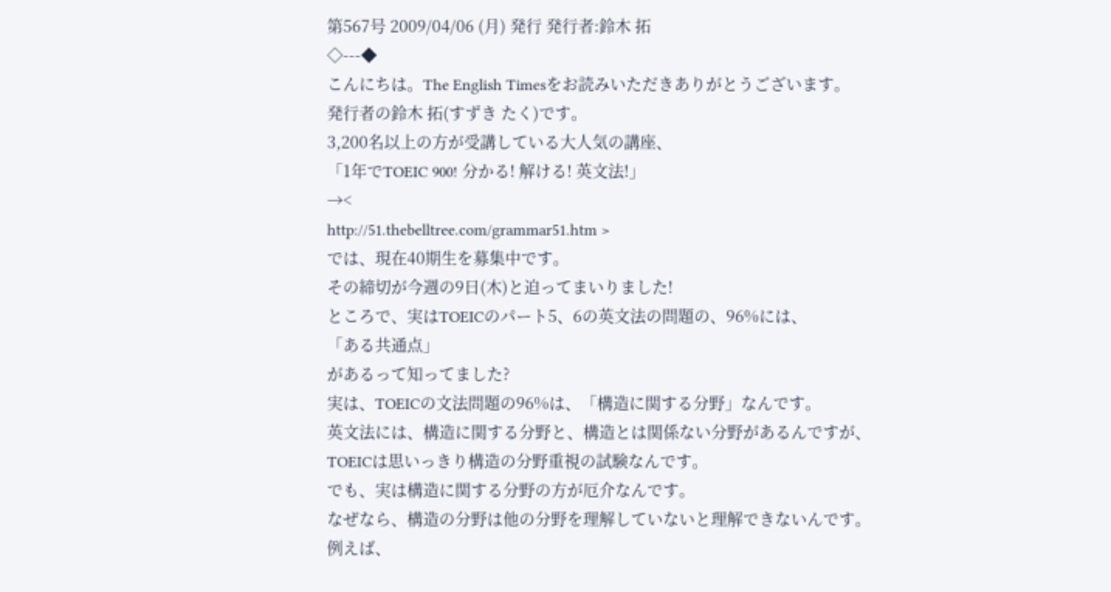第567号 2009/04/06 (月) 発行 発行者:鈴木 拓
◇---◆
こんにちは。The English Timesをお読みいただきありがとうございます。
発行者の鈴木 拓(すずき たく)です。
3,200名以上の方が受講している大人気の講座、
「1年でTOEIC 900! 分かる! 解ける! 英文法!」
→<
http://51.thebelltree.com/grammar51.htm >
では、現在40期生を募集中です。
その締切が今週の9日(木)と迫ってまいりました!
ところで、実はTOEICのパート5、6の英文法の問題の、96%には、
「ある共通点」
があるって知ってました?
実は、TOEICの文法問題の96%は、「構造に関する分野」なんです。
英文法には、構造に関する分野と、構造とは関係ない分野があるんですが、
TOEICは思いっきり構造の分野重視の試験なんです。
でも、実は構造に関する分野の方が厄介なんです。
なぜなら、構造の分野は他の分野を理解していないと理解できないんです。
例えば、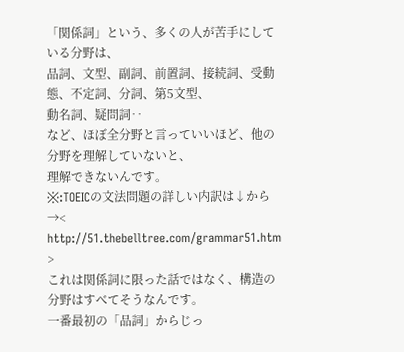「関係詞」という、多くの人が苦手にしている分野は、
品詞、文型、副詞、前置詞、接続詞、受動態、不定詞、分詞、第5文型、
動名詞、疑問詞‥
など、ほぼ全分野と言っていいほど、他の分野を理解していないと、
理解できないんです。
※:TOEICの文法問題の詳しい内訳は↓から
→<
http://51.thebelltree.com/grammar51.htm >
これは関係詞に限った話ではなく、構造の分野はすべてそうなんです。
一番最初の「品詞」からじっ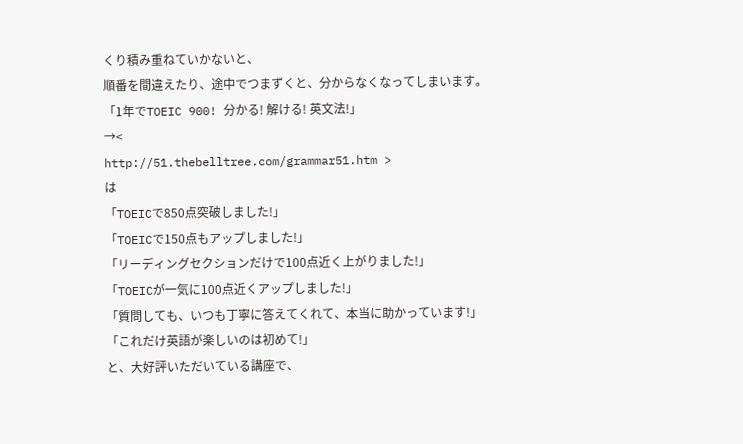くり積み重ねていかないと、
順番を間違えたり、途中でつまずくと、分からなくなってしまいます。
「1年でTOEIC 900! 分かる! 解ける! 英文法!」
→<
http://51.thebelltree.com/grammar51.htm >
は
「TOEICで850点突破しました!」
「TOEICで150点もアップしました!」
「リーディングセクションだけで100点近く上がりました!」
「TOEICが一気に100点近くアップしました!」
「質問しても、いつも丁寧に答えてくれて、本当に助かっています!」
「これだけ英語が楽しいのは初めて!」
と、大好評いただいている講座で、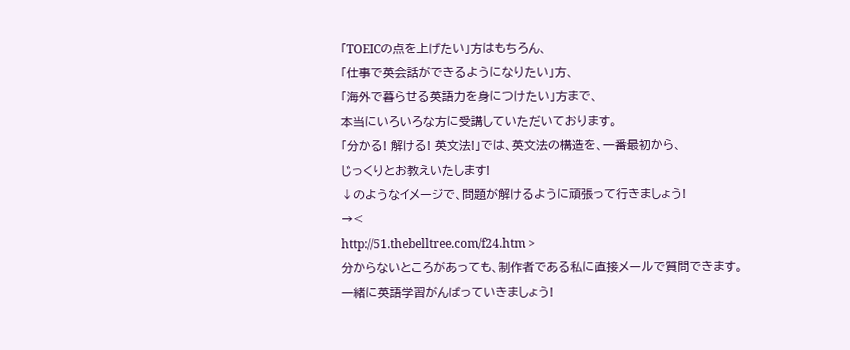「TOEICの点を上げたい」方はもちろん、
「仕事で英会話ができるようになりたい」方、
「海外で暮らせる英語力を身につけたい」方まで、
本当にいろいろな方に受講していただいております。
「分かる! 解ける! 英文法!」では、英文法の構造を、一番最初から、
じっくりとお教えいたします!
↓のようなイメージで、問題が解けるように頑張って行きましょう!
→<
http://51.thebelltree.com/f24.htm >
分からないところがあっても、制作者である私に直接メールで質問できます。
一緒に英語学習がんばっていきましょう!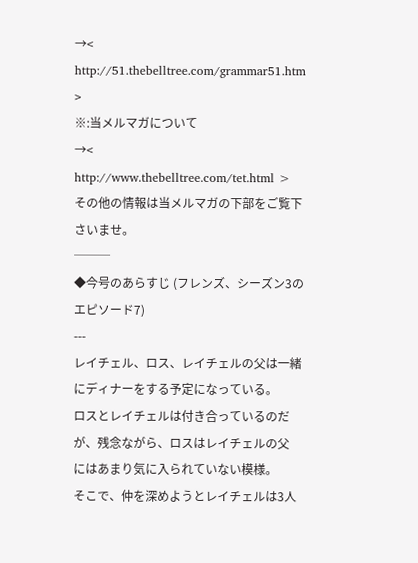→<
http://51.thebelltree.com/grammar51.htm >
※:当メルマガについて
→<
http://www.thebelltree.com/tet.html >
その他の情報は当メルマガの下部をご覧下さいませ。
───
◆今号のあらすじ (フレンズ、シーズン3のエピソード7)
---
レイチェル、ロス、レイチェルの父は一緒にディナーをする予定になっている。
ロスとレイチェルは付き合っているのだが、残念ながら、ロスはレイチェルの父
にはあまり気に入られていない模様。
そこで、仲を深めようとレイチェルは3人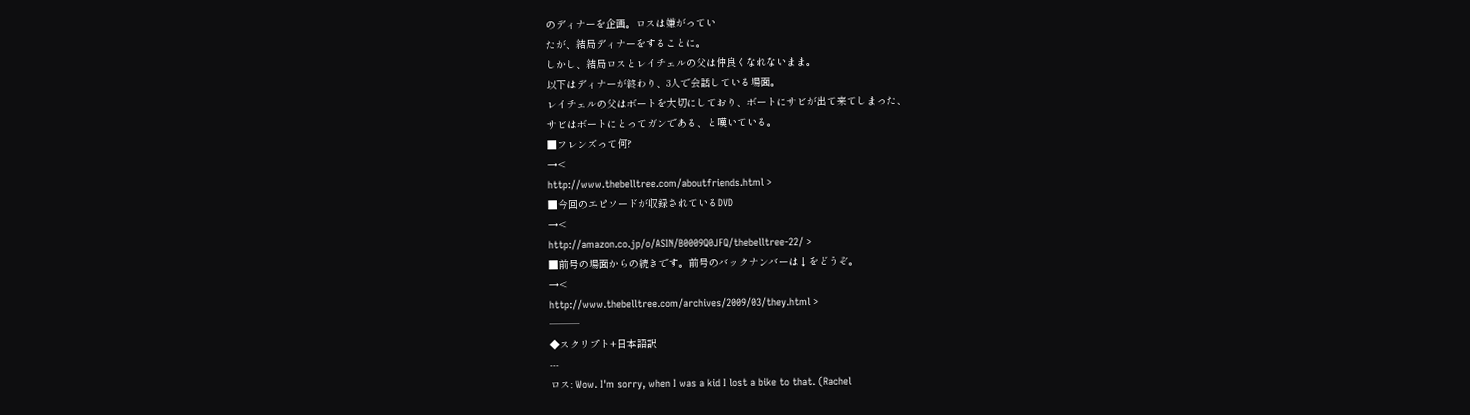のディナーを企画。ロスは嫌がってい
たが、結局ディナーをすることに。
しかし、結局ロスとレイチェルの父は仲良くなれないまま。
以下はディナーが終わり、3人で会話している場面。
レイチェルの父はボートを大切にしており、ボートにサビが出て来てしまった、
サビはボートにとってガンである、と嘆いている。
■フレンズって何?
→<
http://www.thebelltree.com/aboutfriends.html >
■今回のエピソードが収録されているDVD
→<
http://amazon.co.jp/o/ASIN/B0009Q0JFQ/thebelltree-22/ >
■前号の場面からの続きです。前号のバックナンバーは↓をどうぞ。
→<
http://www.thebelltree.com/archives/2009/03/they.html >
───
◆スクリプト+日本語訳
---
ロス: Wow. I'm sorry, when I was a kid I lost a bike to that. (Rachel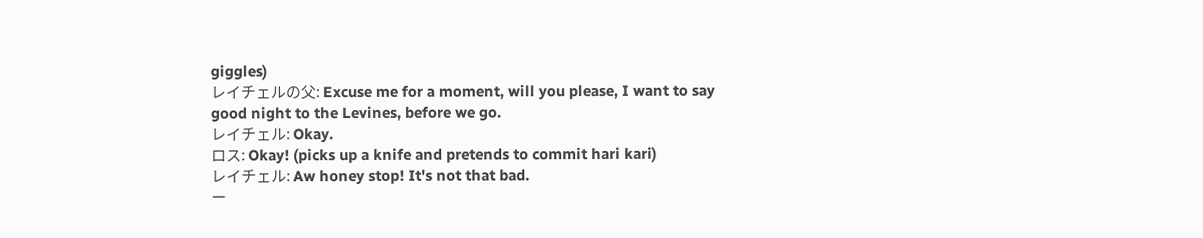giggles)
レイチェルの父: Excuse me for a moment, will you please, I want to say
good night to the Levines, before we go.
レイチェル: Okay.
ロス: Okay! (picks up a knife and pretends to commit hari kari)
レイチェル: Aw honey stop! It's not that bad.
ー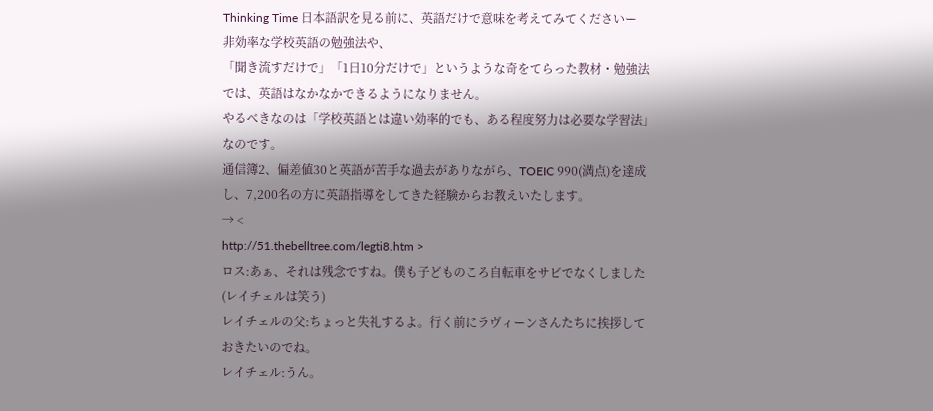Thinking Time 日本語訳を見る前に、英語だけで意味を考えてみてくださいー
非効率な学校英語の勉強法や、
「聞き流すだけで」「1日10分だけで」というような奇をてらった教材・勉強法
では、英語はなかなかできるようになりません。
やるべきなのは「学校英語とは違い効率的でも、ある程度努力は必要な学習法」
なのです。
通信簿2、偏差値30と英語が苦手な過去がありながら、TOEIC 990(満点)を達成
し、7,200名の方に英語指導をしてきた経験からお教えいたします。
→ <
http://51.thebelltree.com/legti8.htm >
ロス:あぁ、それは残念ですね。僕も子どものころ自転車をサビでなくしました
(レイチェルは笑う)
レイチェルの父:ちょっと失礼するよ。行く前にラヴィーンさんたちに挨拶して
おきたいのでね。
レイチェル:うん。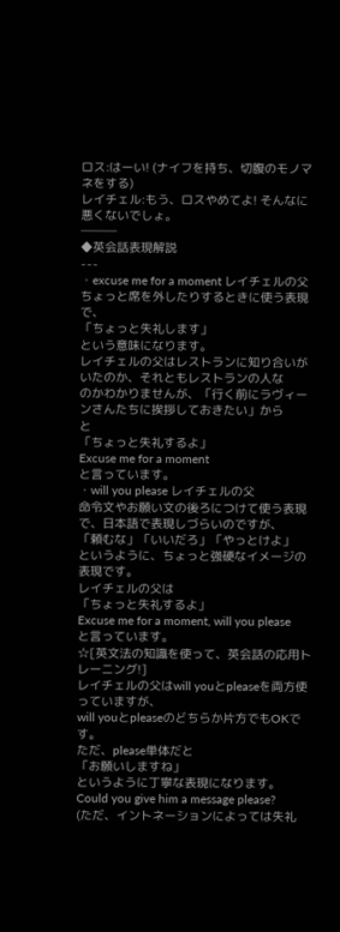ロス:はーい! (ナイフを持ち、切腹のモノマネをする)
レイチェル:もう、ロスやめてよ! そんなに悪くないでしょ。
───
◆英会話表現解説
---
・excuse me for a moment レイチェルの父
ちょっと席を外したりするときに使う表現で、
「ちょっと失礼します」
という意味になります。
レイチェルの父はレストランに知り合いがいたのか、それともレストランの人な
のかわかりませんが、「行く前にラヴィーンさんたちに挨拶しておきたい」から
と
「ちょっと失礼するよ」
Excuse me for a moment
と言っています。
・will you please レイチェルの父
命令文やお願い文の後ろにつけて使う表現で、日本語で表現しづらいのですが、
「頼むな」「いいだろ」「やっとけよ」
というように、ちょっと強硬なイメージの表現です。
レイチェルの父は
「ちょっと失礼するよ」
Excuse me for a moment, will you please
と言っています。
☆[英文法の知識を使って、英会話の応用トレーニング!]
レイチェルの父はwill youとpleaseを両方使っていますが、
will youとpleaseのどちらか片方でもOKです。
ただ、please単体だと
「お願いしますね」
というように丁寧な表現になります。
Could you give him a message please?
(ただ、イントネーションによっては失礼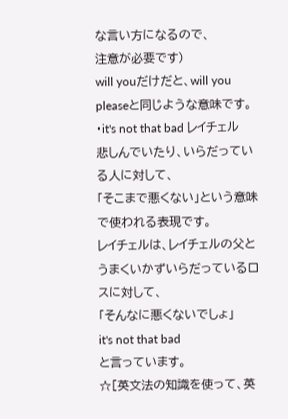な言い方になるので、
注意が必要です)
will youだけだと、will you pleaseと同じような意味です。
・it's not that bad レイチェル
悲しんでいたり、いらだっている人に対して、
「そこまで悪くない」という意味で使われる表現です。
レイチェルは、レイチェルの父とうまくいかずいらだっているロスに対して、
「そんなに悪くないでしょ」
it's not that bad
と言っています。
☆[英文法の知識を使って、英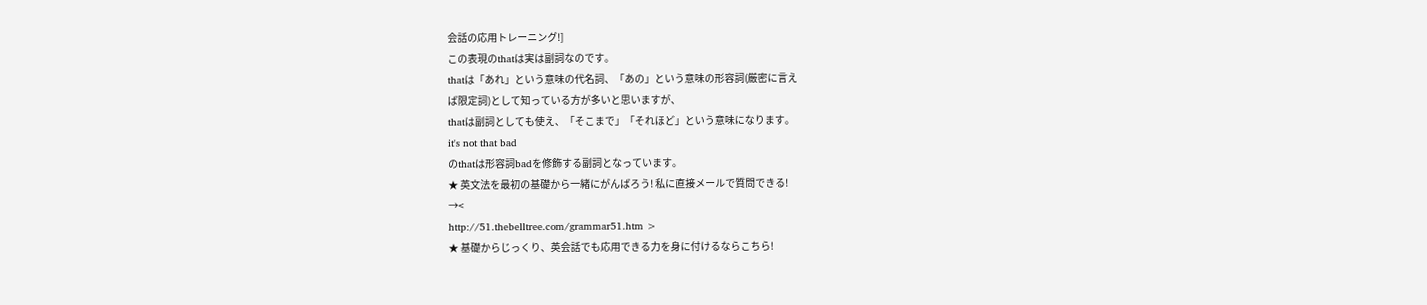会話の応用トレーニング!]
この表現のthatは実は副詞なのです。
thatは「あれ」という意味の代名詞、「あの」という意味の形容詞(厳密に言え
ば限定詞)として知っている方が多いと思いますが、
thatは副詞としても使え、「そこまで」「それほど」という意味になります。
it's not that bad
のthatは形容詞badを修飾する副詞となっています。
★ 英文法を最初の基礎から一緒にがんばろう! 私に直接メールで質問できる!
→<
http://51.thebelltree.com/grammar51.htm >
★ 基礎からじっくり、英会話でも応用できる力を身に付けるならこちら!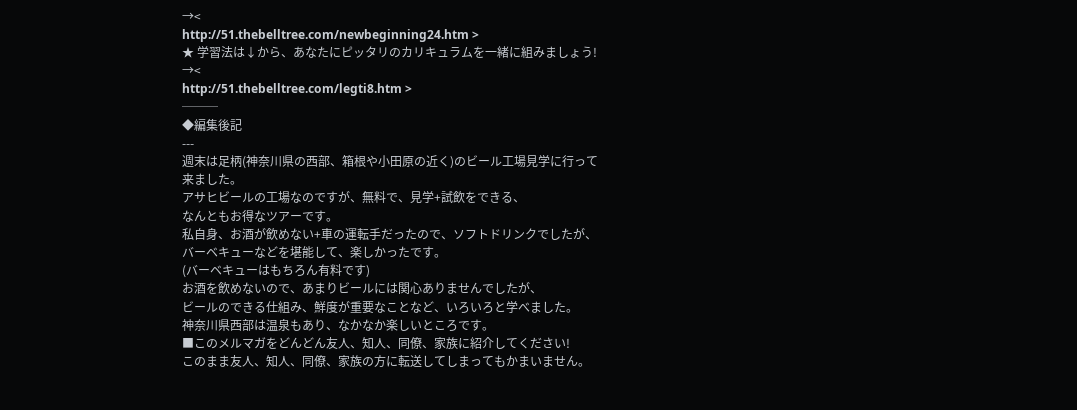→<
http://51.thebelltree.com/newbeginning24.htm >
★ 学習法は↓から、あなたにピッタリのカリキュラムを一緒に組みましょう!
→<
http://51.thebelltree.com/legti8.htm >
───
◆編集後記
---
週末は足柄(神奈川県の西部、箱根や小田原の近く)のビール工場見学に行って
来ました。
アサヒビールの工場なのですが、無料で、見学+試飲をできる、
なんともお得なツアーです。
私自身、お酒が飲めない+車の運転手だったので、ソフトドリンクでしたが、
バーベキューなどを堪能して、楽しかったです。
(バーベキューはもちろん有料です)
お酒を飲めないので、あまりビールには関心ありませんでしたが、
ビールのできる仕組み、鮮度が重要なことなど、いろいろと学べました。
神奈川県西部は温泉もあり、なかなか楽しいところです。
■このメルマガをどんどん友人、知人、同僚、家族に紹介してください!
このまま友人、知人、同僚、家族の方に転送してしまってもかまいません。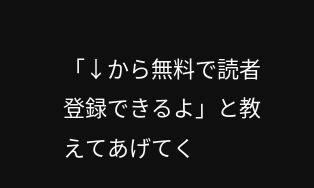「↓から無料で読者登録できるよ」と教えてあげてく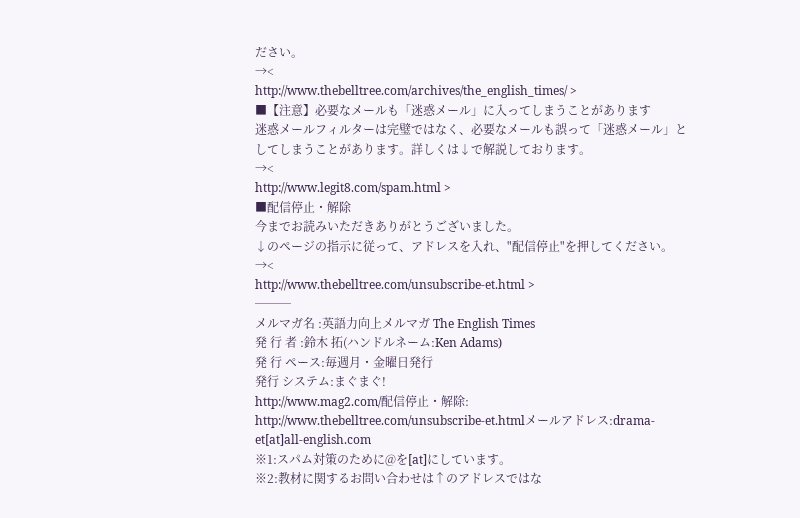ださい。
→<
http://www.thebelltree.com/archives/the_english_times/ >
■【注意】必要なメールも「迷惑メール」に入ってしまうことがあります
迷惑メールフィルターは完璧ではなく、必要なメールも誤って「迷惑メール」と
してしまうことがあります。詳しくは↓で解説しております。
→<
http://www.legit8.com/spam.html >
■配信停止・解除
今までお読みいただきありがとうございました。
↓のページの指示に従って、アドレスを入れ、"配信停止"を押してください。
→<
http://www.thebelltree.com/unsubscribe-et.html >
───
メルマガ名 :英語力向上メルマガ The English Times
発 行 者 :鈴木 拓(ハンドルネーム:Ken Adams)
発 行 ペース:毎週月・金曜日発行
発行 システム:まぐまぐ!
http://www.mag2.com/配信停止・解除:
http://www.thebelltree.com/unsubscribe-et.htmlメールアドレス:drama-et[at]all-english.com
※1:スパム対策のために@を[at]にしています。
※2:教材に関するお問い合わせは↑のアドレスではな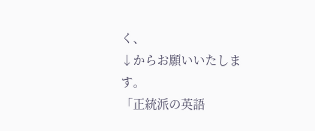く、
↓からお願いいたします。
「正統派の英語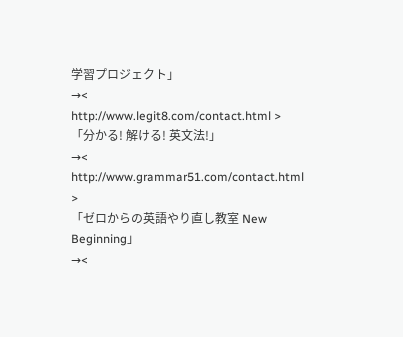学習プロジェクト」
→<
http://www.legit8.com/contact.html >
「分かる! 解ける! 英文法!」
→<
http://www.grammar51.com/contact.html >
「ゼロからの英語やり直し教室 New Beginning」
→<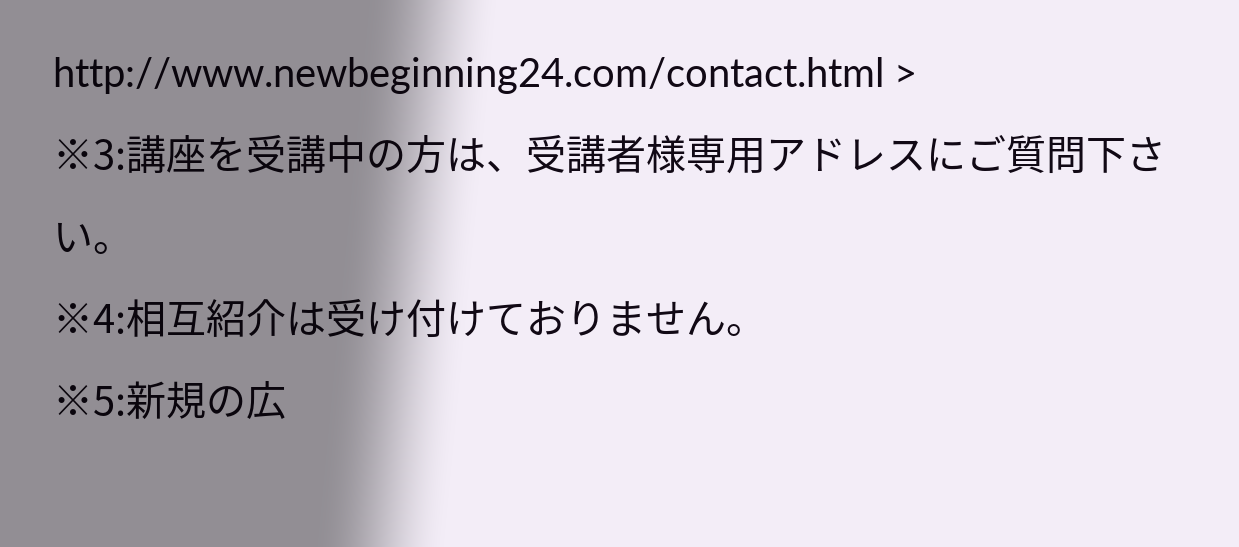http://www.newbeginning24.com/contact.html >
※3:講座を受講中の方は、受講者様専用アドレスにご質問下さい。
※4:相互紹介は受け付けておりません。
※5:新規の広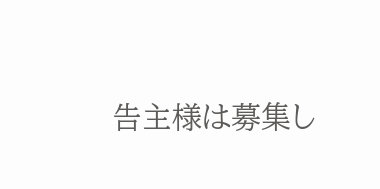告主様は募集し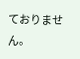ておりません。